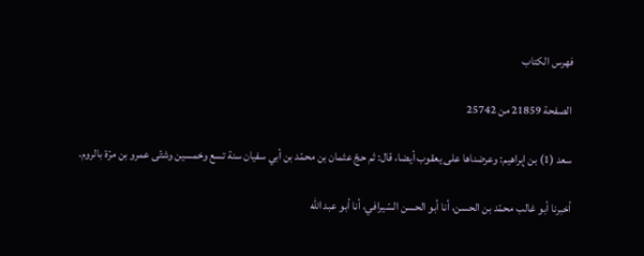فهرس الكتاب

الصفحة 21859 من 25742

سعد (1) بن إبراهيم: وعرضناها على يعقوب أيضا، قال: ثم حجّ عثمان بن محمّد بن أبي سفيان سنة تسع وخمسين وشتّى عمرو بن مرّة بالروم.

أخبرنا أبو غالب محمّد بن الحسن، أنا أبو الحسن السّيرافي، أنا أبو عبد الله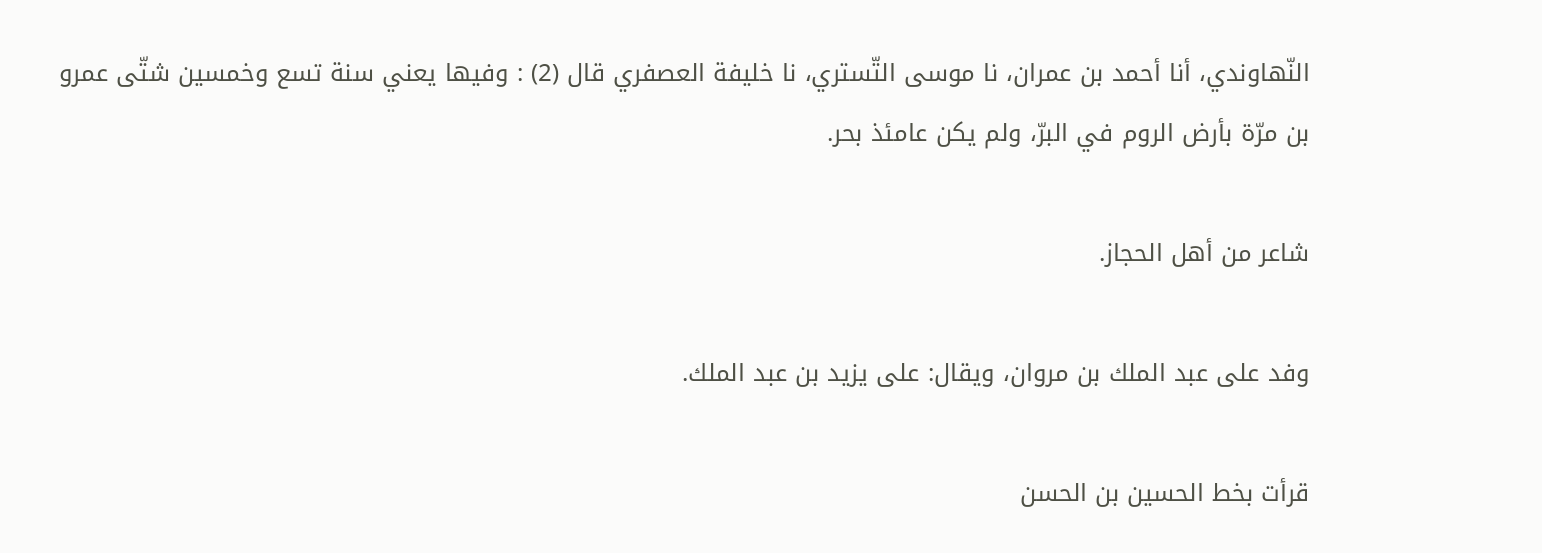النّهاوندي، أنا أحمد بن عمران، نا موسى التّستري، نا خليفة العصفري قال (2) : وفيها يعني سنة تسع وخمسين شتّى عمرو بن مرّة بأرض الروم في البرّ، ولم يكن عامئذ بحر.

شاعر من أهل الحجاز.

وفد على عبد الملك بن مروان، ويقال: على يزيد بن عبد الملك.

قرأت بخط الحسين بن الحسن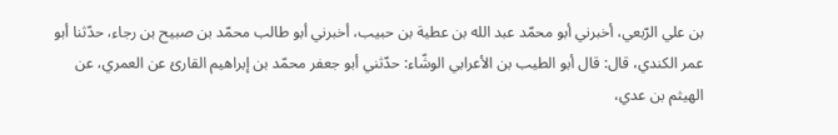بن علي الرّبعي، أخبرني أبو محمّد عبد الله بن عطية بن حبيب، أخبرني أبو طالب محمّد بن صبيح بن رجاء، حدّثنا أبو عمر الكندي، قال: قال أبو الطيب بن الأعرابي الوشّاء: حدّثني أبو جعفر محمّد بن إبراهيم القارئ عن العمري، عن الهيثم بن عدي،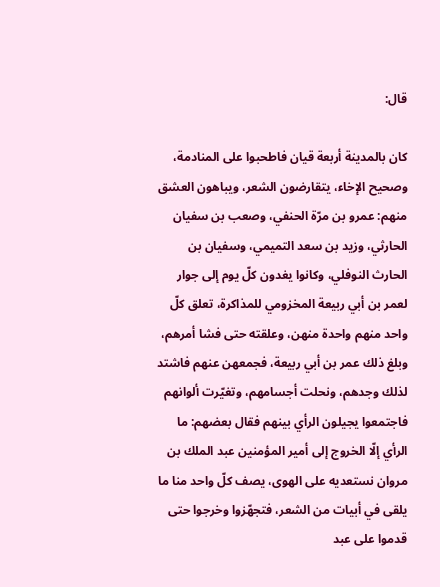قال:

كان بالمدينة أربعة قيان فاطحبوا على المنادمة، وصحيح الإخاء، يتقارضون الشعر، ويباهون العشق منهم: عمرو بن مرّة الحنفي، وصعب بن سفيان الحارثي، وزيد بن سعد التميمي، وسفيان بن الحارث النوفلي، وكانوا يغدون كلّ يوم إلى جوار لعمر بن أبي ربيعة المخزومي للمذاكرة، تعلق كلّ واحد منهم واحدة منهن، وعلقته حتى فشا أمرهم، وبلغ ذلك عمر بن أبي ربيعة، فجمعهن عنهم فاشتد لذلك وجدهم، ونحلت أجسامهم، وتغيّرت ألوانهم فاجتمعوا يجيلون الرأي بينهم فقال بعضهم: ما الرأي إلّا الخروج إلى أمير المؤمنين عبد الملك بن مروان نستعديه على الهوى، يصف كلّ واحد منا ما يلقى في أبيات من الشعر، فتجهّزوا وخرجوا حتى قدموا على عبد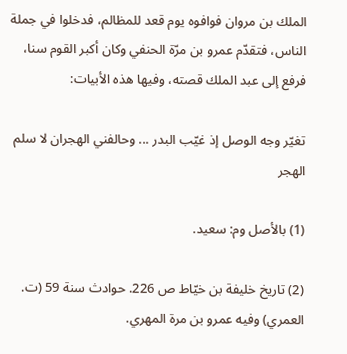الملك بن مروان فوافوه يوم قعد للمظالم، فدخلوا في جملة الناس، فتقدّم عمرو بن مرّة الحنفي وكان أكبر القوم سنا، فرفع إلى عبد الملك قصته، وفيها هذه الأبيات:

تغيّر وجه الوصل إذ غيّب البدر ... وحالفني الهجران لا سلم الهجر

(1) بالأصل وم: سعيد.

(2) تاريخ خليفة بن خيّاط ص 226. حوادث سنة 59 (ت. العمري) وفيه عمرو بن مرة المهري.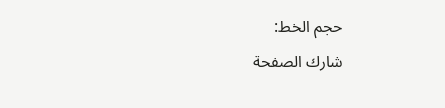حجم الخط:
شارك الصفحة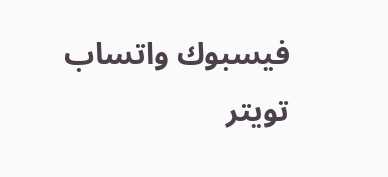فيسبوك واتساب تويتر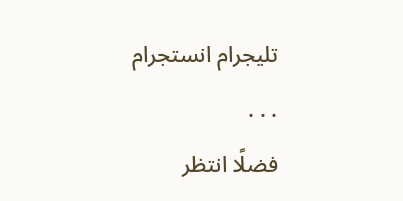تليجرام انستجرام
. . .
فضلًا انتظر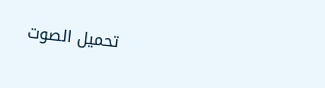تحميل الصوت